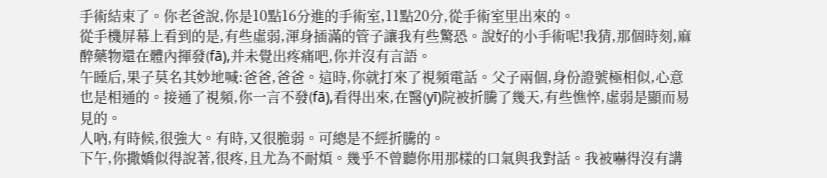手術結束了。你老爸說,你是10點16分進的手術室,11點20分,從手術室里出來的。
從手機屏幕上看到的是,有些虛弱,渾身插滿的管子讓我有些驚恐。說好的小手術呢!我猜,那個時刻,麻醉藥物還在體內揮發(fā),并未覺出疼痛吧,你并沒有言語。
午睡后,果子莫名其妙地喊:爸爸,爸爸。這時,你就打來了視頻電話。父子兩個,身份證號極相似,心意也是相通的。接通了視頻,你一言不發(fā),看得出來,在醫(yī)院被折騰了幾天,有些憔悴,虛弱是顯而易見的。
人吶,有時候,很強大。有時,又很脆弱。可總是不經折騰的。
下午,你撒嬌似得說著,很疼,且尤為不耐煩。幾乎不曾聽你用那樣的口氣與我對話。我被嚇得沒有講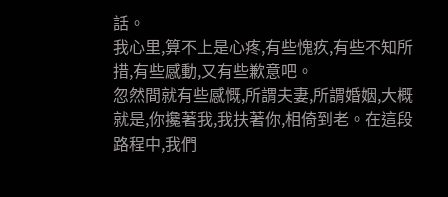話。
我心里,算不上是心疼,有些愧疚,有些不知所措,有些感動,又有些歉意吧。
忽然間就有些感慨,所謂夫妻,所謂婚姻,大概就是,你攙著我,我扶著你,相倚到老。在這段路程中,我們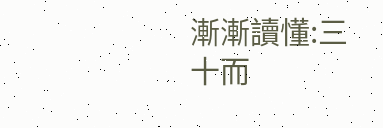漸漸讀懂:三十而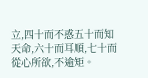立,四十而不惑五十而知天命,六十而耳順,七十而從心所欲,不逾矩。